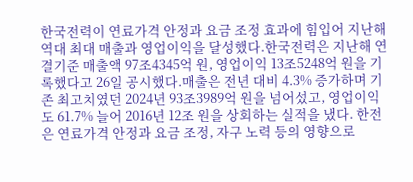한국전력이 연료가격 안정과 요금 조정 효과에 힘입어 지난해 역대 최대 매출과 영업이익을 달성했다.한국전력은 지난해 연결기준 매출액 97조4345억 원, 영업이익 13조5248억 원을 기록했다고 26일 공시했다.매출은 전년 대비 4.3% 증가하며 기존 최고치였던 2024년 93조3989억 원을 넘어섰고, 영업이익도 61.7% 늘어 2016년 12조 원을 상회하는 실적을 냈다. 한전은 연료가격 안정과 요금 조정, 자구 노력 등의 영향으로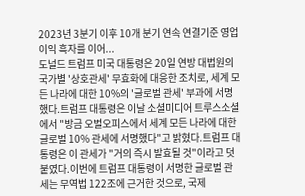2023년 3분기 이후 10개 분기 연속 연결기준 영업이익 흑자를 이어...
도널드 트럼프 미국 대통령은 20일 연방 대법원의 국가별 '상호관세' 무효화에 대응한 조치로, 세계 모든 나라에 대한 10%의 '글로벌 관세' 부과에 서명했다.트럼프 대통령은 이날 소셜미디어 트루스소셜에서 "방금 오벌오피스에서 세계 모든 나라에 대한 글로벌 10% 관세에 서명했다"고 밝혔다.트럼프 대통령은 이 관세가 "거의 즉시 발효될 것"이라고 덧붙였다.이번에 트럼프 대통령이 서명한 글로벌 관세는 무역법 122조에 근거한 것으로, 국제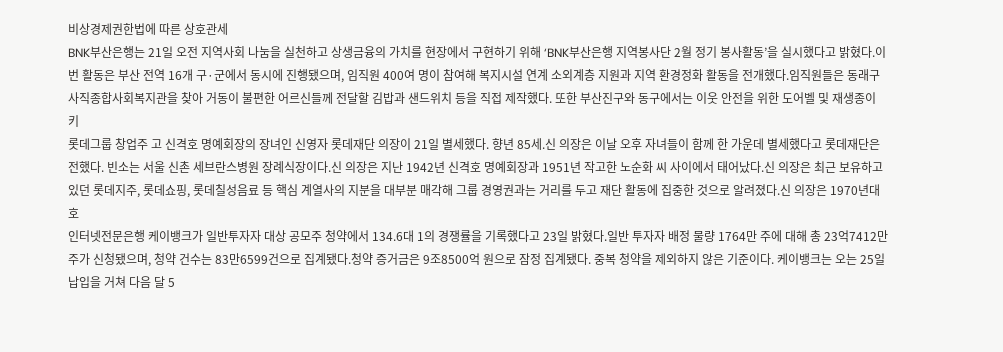비상경제권한법에 따른 상호관세
BNK부산은행는 21일 오전 지역사회 나눔을 실천하고 상생금융의 가치를 현장에서 구현하기 위해 ‘BNK부산은행 지역봉사단 2월 정기 봉사활동’을 실시했다고 밝혔다.이번 활동은 부산 전역 16개 구·군에서 동시에 진행됐으며, 임직원 400여 명이 참여해 복지시설 연계 소외계층 지원과 지역 환경정화 활동을 전개했다.임직원들은 동래구 사직종합사회복지관을 찾아 거동이 불편한 어르신들께 전달할 김밥과 샌드위치 등을 직접 제작했다. 또한 부산진구와 동구에서는 이웃 안전을 위한 도어벨 및 재생종이 키
롯데그룹 창업주 고 신격호 명예회장의 장녀인 신영자 롯데재단 의장이 21일 별세했다. 향년 85세.신 의장은 이날 오후 자녀들이 함께 한 가운데 별세했다고 롯데재단은 전했다. 빈소는 서울 신촌 세브란스병원 장례식장이다.신 의장은 지난 1942년 신격호 명예회장과 1951년 작고한 노순화 씨 사이에서 태어났다.신 의장은 최근 보유하고 있던 롯데지주, 롯데쇼핑, 롯데칠성음료 등 핵심 계열사의 지분을 대부분 매각해 그룹 경영권과는 거리를 두고 재단 활동에 집중한 것으로 알려졌다.신 의장은 1970년대 호
인터넷전문은행 케이뱅크가 일반투자자 대상 공모주 청약에서 134.6대 1의 경쟁률을 기록했다고 23일 밝혔다.일반 투자자 배정 물량 1764만 주에 대해 총 23억7412만 주가 신청됐으며, 청약 건수는 83만6599건으로 집계됐다.청약 증거금은 9조8500억 원으로 잠정 집계됐다. 중복 청약을 제외하지 않은 기준이다. 케이뱅크는 오는 25일 납입을 거쳐 다음 달 5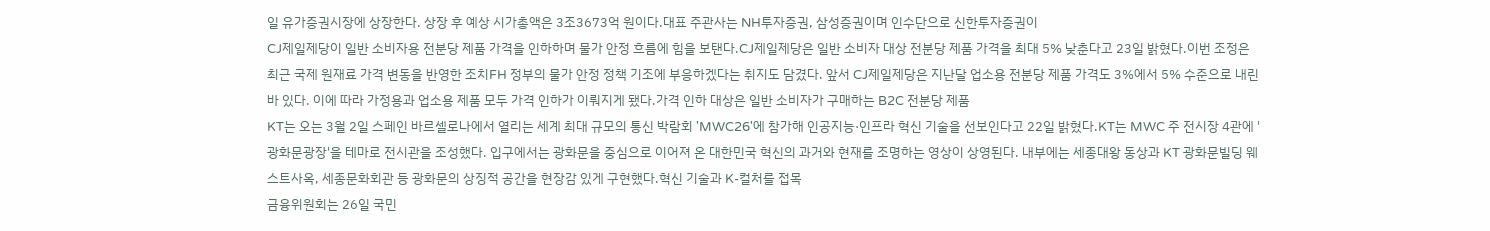일 유가증권시장에 상장한다. 상장 후 예상 시가총액은 3조3673억 원이다.대표 주관사는 NH투자증권, 삼성증권이며 인수단으로 신한투자증권이
CJ제일제당이 일반 소비자용 전분당 제품 가격을 인하하며 물가 안정 흐름에 힘을 보탠다.CJ제일제당은 일반 소비자 대상 전분당 제품 가격을 최대 5% 낮춘다고 23일 밝혔다.이번 조정은 최근 국제 원재료 가격 변동을 반영한 조치FH 정부의 물가 안정 정책 기조에 부응하겠다는 취지도 담겼다. 앞서 CJ제일제당은 지난달 업소용 전분당 제품 가격도 3%에서 5% 수준으로 내린 바 있다. 이에 따라 가정용과 업소용 제품 모두 가격 인하가 이뤄지게 됐다.가격 인하 대상은 일반 소비자가 구매하는 B2C 전분당 제품
KT는 오는 3월 2일 스페인 바르셀로나에서 열리는 세계 최대 규모의 통신 박람회 'MWC26'에 참가해 인공지능·인프라 혁신 기술을 선보인다고 22일 밝혔다.KT는 MWC 주 전시장 4관에 '광화문광장'을 테마로 전시관을 조성했다. 입구에서는 광화문을 중심으로 이어져 온 대한민국 혁신의 과거와 현재를 조명하는 영상이 상영된다. 내부에는 세종대왕 동상과 KT 광화문빌딩 웨스트사옥, 세종문화회관 등 광화문의 상징적 공간을 현장감 있게 구현했다.혁신 기술과 K-컬처를 접목
금융위원회는 26일 국민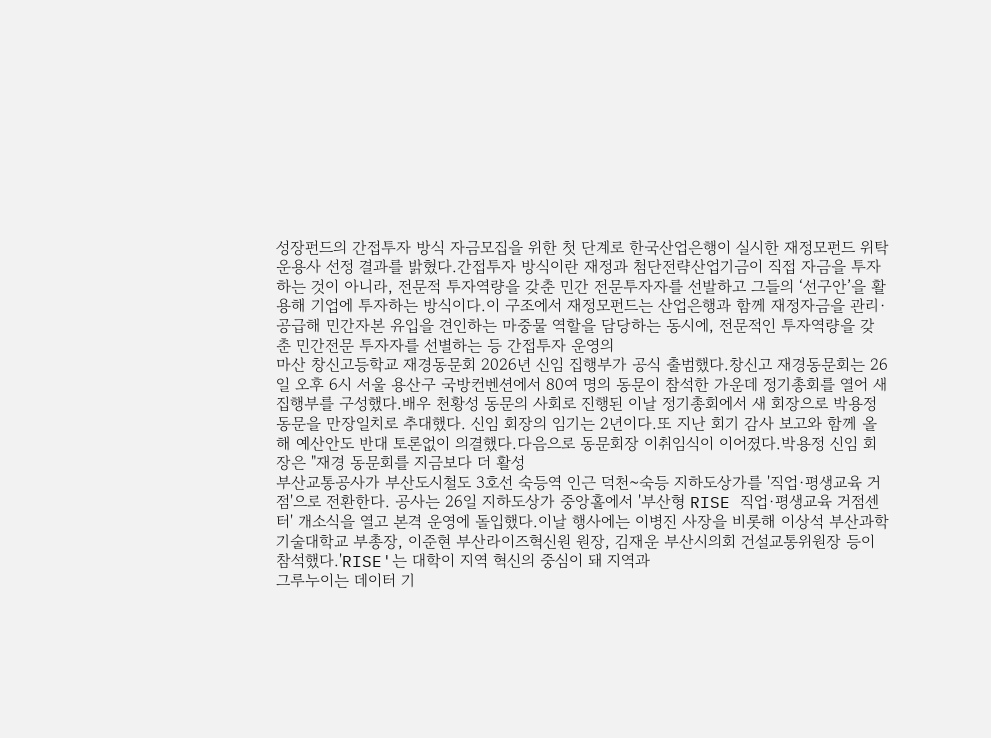성장펀드의 간접투자 방식 자금모집을 위한 첫 단계로 한국산업은행이 실시한 재정모펀드 위탁운용사 선정 결과를 밝혔다.간접투자 방식이란 재정과 첨단전략산업기금이 직접 자금을 투자하는 것이 아니라, 전문적 투자역량을 갖춘 민간 전문투자자를 선발하고 그들의 ‘선구안’을 활용해 기업에 투자하는 방식이다.이 구조에서 재정모펀드는 산업은행과 함께 재정자금을 관리·공급해 민간자본 유입을 견인하는 마중물 역할을 담당하는 동시에, 전문적인 투자역량을 갖춘 민간전문 투자자를 선별하는 등 간접투자 운영의
마산 창신고등학교 재경동문회 2026년 신임 집행부가 공식 출범했다.창신고 재경동문회는 26일 오후 6시 서울 용산구 국방컨벤션에서 80여 명의 동문이 참석한 가운데 정기총회를 열어 새 집행부를 구성했다.배우 천황성 동문의 사회로 진행된 이날 정기총회에서 새 회장으로 박용정 동문을 만장일치로 추대했다. 신임 회장의 임기는 2년이다.또 지난 회기 감사 보고와 함께 올해 예산안도 반대 토론없이 의결했다.다음으로 동문회장 이취임식이 이어졌다.박용정 신임 회장은 "재경 동문회를 지금보다 더 활성
부산교통공사가 부산도시철도 3호선 숙등역 인근 덕천~숙등 지하도상가를 '직업·평생교육 거점'으로 전환한다. 공사는 26일 지하도상가 중앙홀에서 '부산형 RISE 직업·평생교육 거점센터' 개소식을 열고 본격 운영에 돌입했다.이날 행사에는 이병진 사장을 비롯해 이상석 부산과학기술대학교 부총장, 이준현 부산라이즈혁신원 원장, 김재운 부산시의회 건설교통위원장 등이 참석했다.'RISE'는 대학이 지역 혁신의 중심이 돼 지역과
그루누이는 데이터 기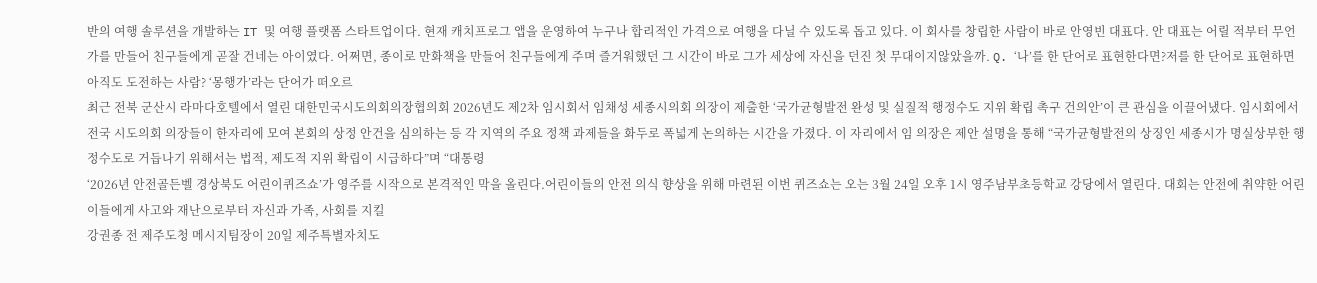반의 여행 솔루션을 개발하는 IT 및 여행 플랫폼 스타트업이다. 현재 캐치프로그 앱을 운영하여 누구나 합리적인 가격으로 여행을 다닐 수 있도록 돕고 있다. 이 회사를 창립한 사람이 바로 안영빈 대표다. 안 대표는 어릴 적부터 무언가를 만들어 친구들에게 곧잘 건네는 아이였다. 어쩌면, 종이로 만화책을 만들어 친구들에게 주며 즐거워했던 그 시간이 바로 그가 세상에 자신을 던진 첫 무대이지않았을까. Q. ‘나’를 한 단어로 표현한다면?저를 한 단어로 표현하면 아직도 도전하는 사람? ‘몽행가’라는 단어가 떠오르
최근 전북 군산시 라마다호텔에서 열린 대한민국시도의회의장협의회 2026년도 제2차 임시회서 임채성 세종시의회 의장이 제출한 ‘국가균형발전 완성 및 실질적 행정수도 지위 확립 촉구 건의안’이 큰 관심을 이끌어냈다. 임시회에서 전국 시도의회 의장들이 한자리에 모여 본회의 상정 안건을 심의하는 등 각 지역의 주요 정책 과제들을 화두로 폭넓게 논의하는 시간을 가졌다. 이 자리에서 임 의장은 제안 설명을 통해 “국가균형발전의 상징인 세종시가 명실상부한 행정수도로 거듭나기 위해서는 법적, 제도적 지위 확립이 시급하다”며 “대통령
‘2026년 안전골든벨 경상북도 어린이퀴즈쇼’가 영주를 시작으로 본격적인 막을 올린다.어린이들의 안전 의식 향상을 위해 마련된 이번 퀴즈쇼는 오는 3월 24일 오후 1시 영주남부초등학교 강당에서 열린다. 대회는 안전에 취약한 어린이들에게 사고와 재난으로부터 자신과 가족, 사회를 지킬
강권종 전 제주도청 메시지팀장이 20일 제주특별자치도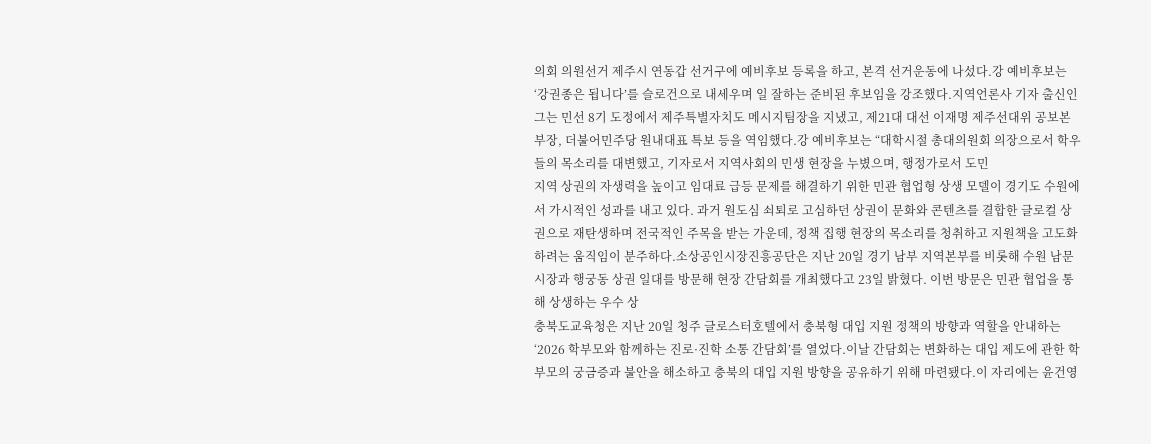의회 의원선거 제주시 연동갑 선거구에 예비후보 등록을 하고, 본격 선거운동에 나섰다.강 예비후보는 ‘강권종은 됩니다’를 슬로건으로 내세우며 일 잘하는 준비된 후보임을 강조했다.지역언론사 기자 출신인 그는 민선 8기 도정에서 제주특별자치도 메시지팀장을 지냈고, 제21대 대선 이재명 제주선대위 공보본부장, 더불어민주당 원내대표 특보 등을 역임했다.강 예비후보는 “대학시절 총대의원회 의장으로서 학우들의 목소리를 대변했고, 기자로서 지역사회의 민생 현장을 누볐으며, 행정가로서 도민
지역 상권의 자생력을 높이고 임대료 급등 문제를 해결하기 위한 민관 협업형 상생 모델이 경기도 수원에서 가시적인 성과를 내고 있다. 과거 원도심 쇠퇴로 고심하던 상권이 문화와 콘텐츠를 결합한 글로컬 상권으로 재탄생하며 전국적인 주목을 받는 가운데, 정책 집행 현장의 목소리를 청취하고 지원책을 고도화하려는 움직임이 분주하다.소상공인시장진흥공단은 지난 20일 경기 남부 지역본부를 비롯해 수원 남문시장과 행궁동 상권 일대를 방문해 현장 간담회를 개최했다고 23일 밝혔다. 이번 방문은 민관 협업을 통해 상생하는 우수 상
충북도교육청은 지난 20일 청주 글로스터호텔에서 충북형 대입 지원 정책의 방향과 역할을 안내하는 ‘2026 학부모와 함께하는 진로·진학 소통 간담회’를 열었다.이날 간담회는 변화하는 대입 제도에 관한 학부모의 궁금증과 불안을 해소하고 충북의 대입 지원 방향을 공유하기 위해 마련됐다.이 자리에는 윤건영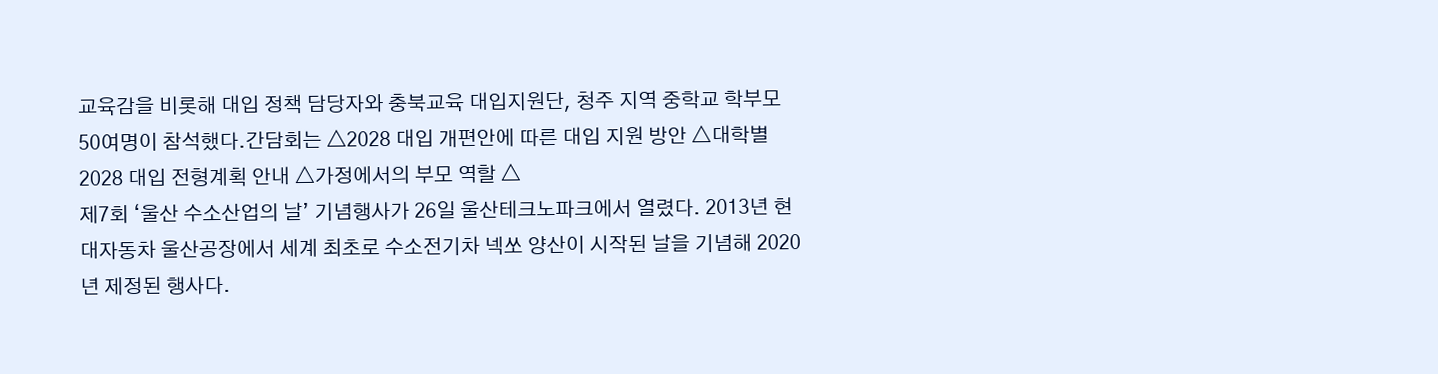교육감을 비롯해 대입 정책 담당자와 충북교육 대입지원단, 청주 지역 중학교 학부모 50여명이 참석했다.간담회는 △2028 대입 개편안에 따른 대입 지원 방안 △대학별 2028 대입 전형계획 안내 △가정에서의 부모 역할 △
제7회 ‘울산 수소산업의 날’ 기념행사가 26일 울산테크노파크에서 열렸다. 2013년 현대자동차 울산공장에서 세계 최초로 수소전기차 넥쏘 양산이 시작된 날을 기념해 2020년 제정된 행사다.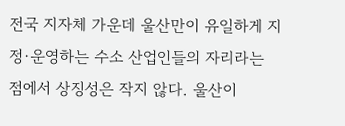전국 지자체 가운데 울산만이 유일하게 지정·운영하는 수소 산업인들의 자리라는 점에서 상징성은 작지 않다. 울산이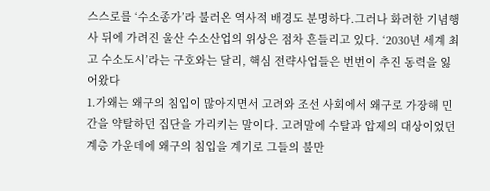스스로를 ‘수소종가’라 불러온 역사적 배경도 분명하다.그러나 화려한 기념행사 뒤에 가려진 울산 수소산업의 위상은 점차 흔들리고 있다. ‘2030년 세계 최고 수소도시’라는 구호와는 달리, 핵심 전략사업들은 번번이 추진 동력을 잃어왔다
1.가왜는 왜구의 침입이 많아지면서 고려와 조선 사회에서 왜구로 가장해 민간을 약탈하던 집단을 가리키는 말이다. 고려말에 수탈과 압제의 대상이었던 계층 가운데에 왜구의 침입을 계기로 그들의 불만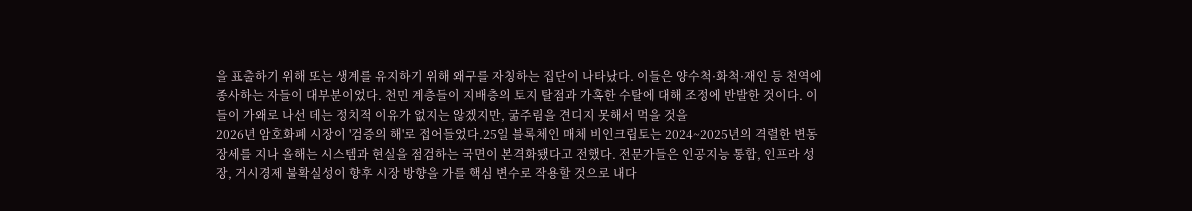을 표출하기 위해 또는 생계를 유지하기 위해 왜구를 자칭하는 집단이 나타났다. 이들은 양수척·화척·재인 등 천역에 종사하는 자들이 대부분이었다. 천민 계층들이 지배층의 토지 탈점과 가혹한 수탈에 대해 조정에 반발한 것이다. 이들이 가왜로 나선 데는 정치적 이유가 없지는 않겠지만, 굶주림을 견디지 못해서 먹을 것을
2026년 암호화폐 시장이 '검증의 해'로 접어들었다.25일 블록체인 매체 비인크립토는 2024~2025년의 격렬한 변동 장세를 지나 올해는 시스템과 현실을 점검하는 국면이 본격화됐다고 전했다. 전문가들은 인공지능 통합, 인프라 성장, 거시경제 불확실성이 향후 시장 방향을 가를 핵심 변수로 작용할 것으로 내다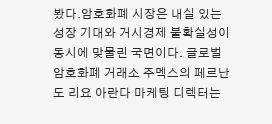봤다.암호화폐 시장은 내실 있는 성장 기대와 거시경제 불확실성이 동시에 맞물린 국면이다. 글로벌 암호화폐 거래소 주멕스의 페르난도 리요 아란다 마케팅 디렉터는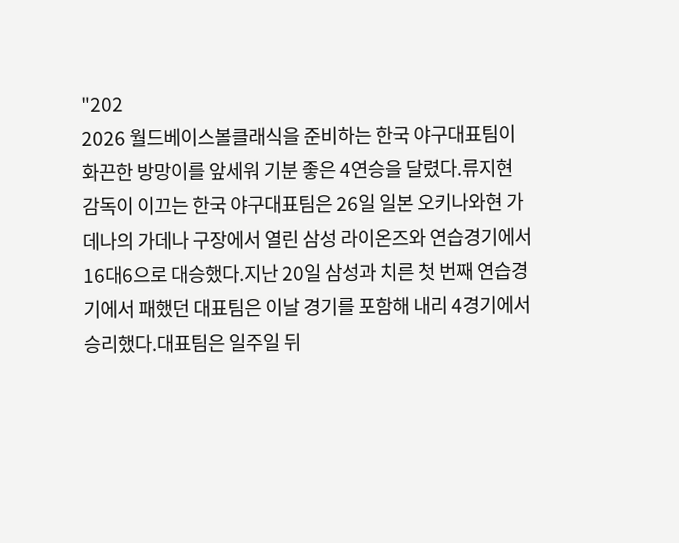"202
2026 월드베이스볼클래식을 준비하는 한국 야구대표팀이 화끈한 방망이를 앞세워 기분 좋은 4연승을 달렸다.류지현 감독이 이끄는 한국 야구대표팀은 26일 일본 오키나와현 가데나의 가데나 구장에서 열린 삼성 라이온즈와 연습경기에서 16대6으로 대승했다.지난 20일 삼성과 치른 첫 번째 연습경기에서 패했던 대표팀은 이날 경기를 포함해 내리 4경기에서 승리했다.대표팀은 일주일 뒤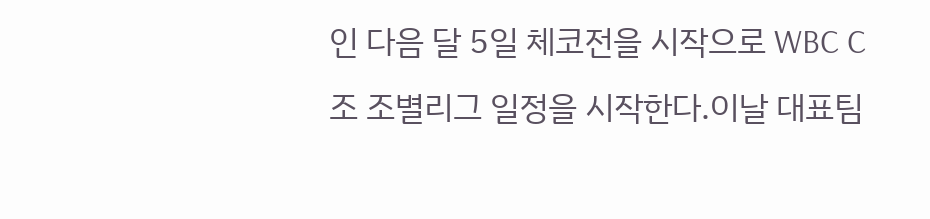인 다음 달 5일 체코전을 시작으로 WBC C조 조별리그 일정을 시작한다.이날 대표팀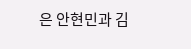은 안현민과 김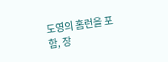도영의 홈런을 포함, 장